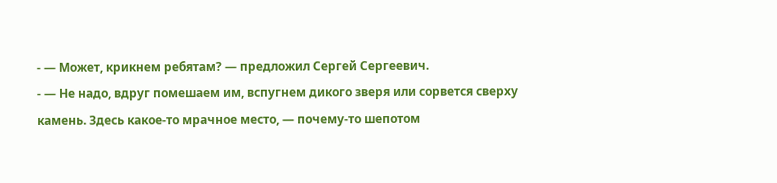- — Может, крикнем ребятам? — предложил Сергей Сергеевич.
- — Не надо, вдруг помешаем им, вспугнем дикого зверя или сорвется сверху камень. Здесь какое-то мрачное место, — почему-то шепотом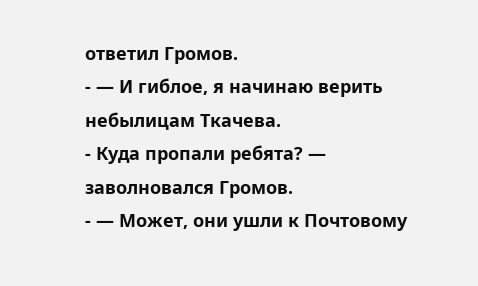ответил Громов.
- — И гиблое, я начинаю верить небылицам Ткачева.
- Куда пропали ребята? — заволновался Громов.
- — Может, они ушли к Почтовому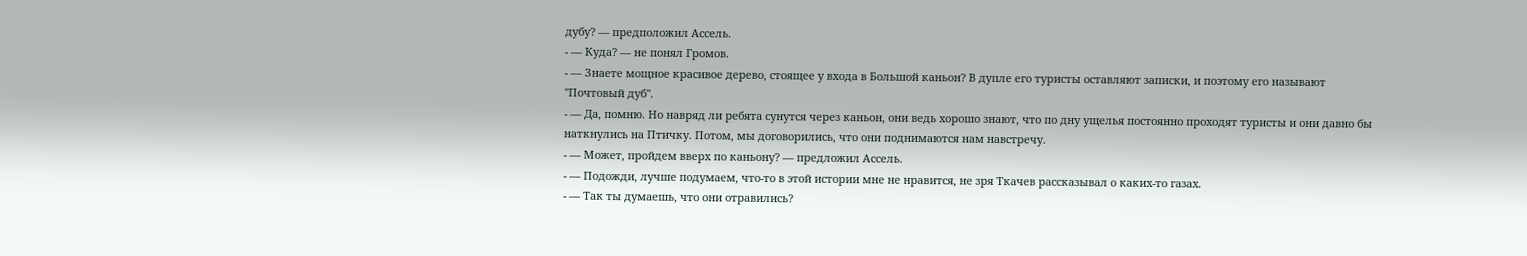дубу? — предположил Ассель.
- — Куда? — не понял Громов.
- — Знаете мощное красивое дерево, стоящее у входа в Большой каньон? В дупле его туристы оставляют записки, и поэтому его называют "Почтовый дуб".
- — Да, помню. Но навряд ли ребята сунутся через каньон, они ведь хорошо знают, что по дну ущелья постоянно проходят туристы и они давно бы наткнулись на Птичку. Потом, мы договорились, что они поднимаются нам навстречу.
- — Может, пройдем вверх по каньону? — предложил Ассель.
- — Подожди, лучше подумаем, что-то в этой истории мне не нравится, не зря Ткачев рассказывал о каких-то газах.
- — Так ты думаешь, что они отравились?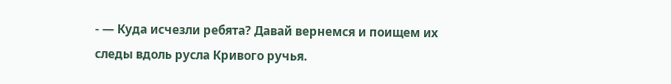- — Куда исчезли ребята? Давай вернемся и поищем их следы вдоль русла Кривого ручья.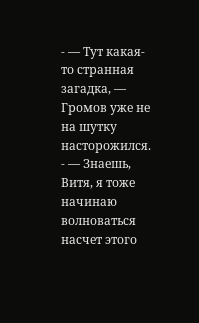- — Тут какая-то странная загадка, — Громов уже не на шутку насторожился.
- — Знаешь, Витя, я тоже начинаю волноваться насчет этого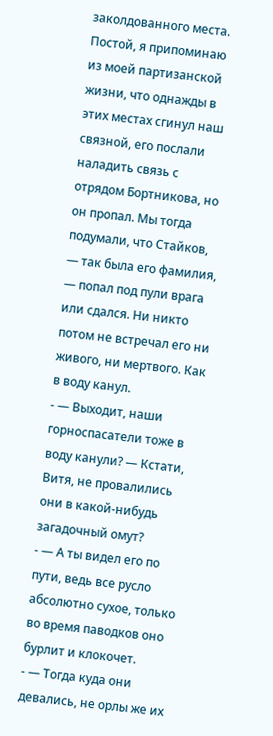заколдованного места. Постой, я припоминаю из моей партизанской жизни, что однажды в этих местах сгинул наш связной, его послали наладить связь с отрядом Бортникова, но он пропал. Мы тогда подумали, что Стайков, — так была его фамилия, — попал под пули врага или сдался. Ни никто потом не встречал его ни живого, ни мертвого. Как в воду канул.
- — Выходит, наши горноспасатели тоже в воду канули? — Кстати, Витя, не провалились они в какой-нибудь загадочный омут?
- — А ты видел его по пути, ведь все русло абсолютно сухое, только во время паводков оно бурлит и клокочет.
- — Тогда куда они девались, не орлы же их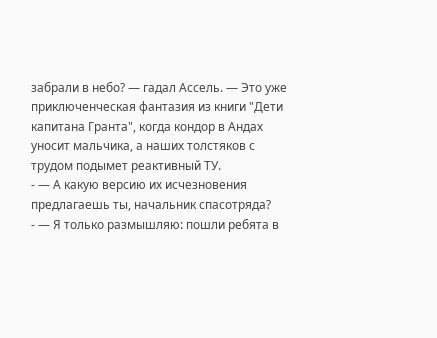забрали в небо? — гадал Ассель. — Это уже приключенческая фантазия из книги "Дети капитана Гранта", когда кондор в Андах уносит мальчика, а наших толстяков с трудом подымет реактивный ТУ.
- — А какую версию их исчезновения предлагаешь ты, начальник спасотряда?
- — Я только размышляю: пошли ребята в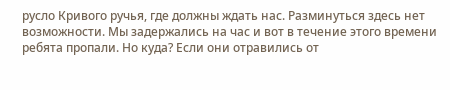русло Кривого ручья, где должны ждать нас. Разминуться здесь нет возможности. Мы задержались на час и вот в течение этого времени ребята пропали. Но куда? Если они отравились от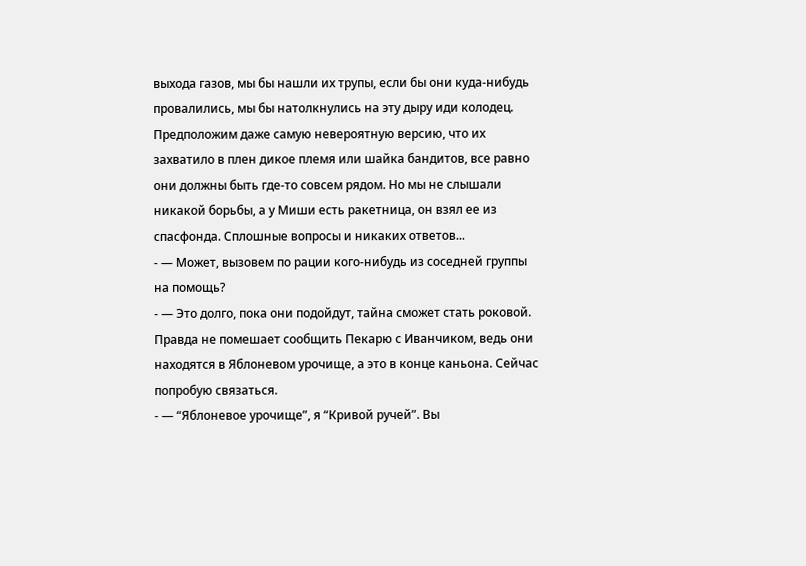выхода газов, мы бы нашли их трупы, если бы они куда-нибудь провалились, мы бы натолкнулись на эту дыру иди колодец. Предположим даже самую невероятную версию, что их захватило в плен дикое племя или шайка бандитов, все равно они должны быть где-то совсем рядом. Но мы не слышали никакой борьбы, а у Миши есть ракетница, он взял ее из спасфонда. Сплошные вопросы и никаких ответов...
- — Может, вызовем по рации кого-нибудь из соседней группы на помощь?
- — Это долго, пока они подойдут, тайна сможет стать роковой. Правда не помешает сообщить Пекарю с Иванчиком, ведь они находятся в Яблоневом урочище, а это в конце каньона. Сейчас попробую связаться.
- — “Яблоневое урочище”, я “Кривой ручей”. Вы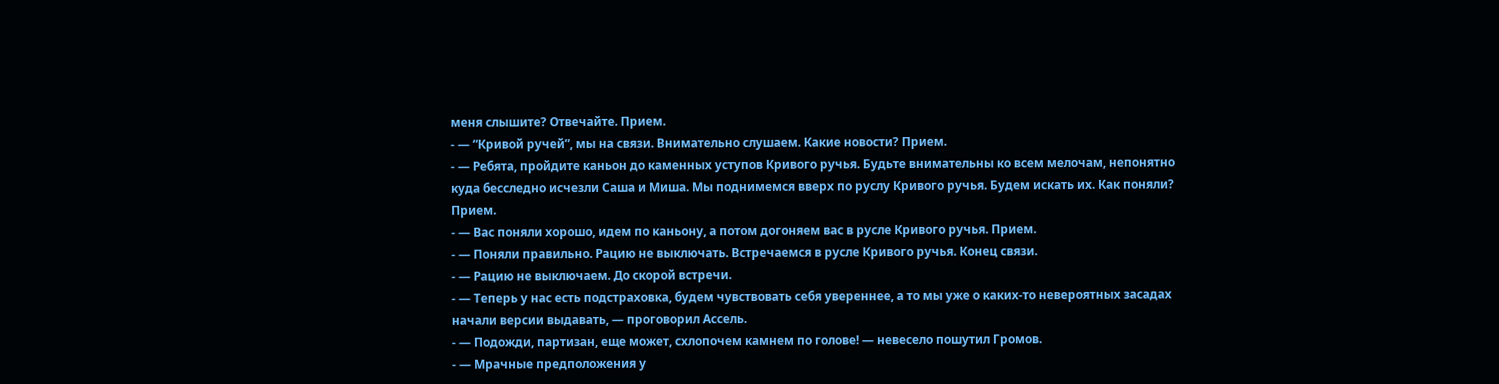меня слышите? Отвечайте. Прием.
- — “Кривой ручей”, мы на связи. Внимательно слушаем. Какие новости? Прием.
- — Ребята, пройдите каньон до каменных уступов Кривого ручья. Будьте внимательны ко всем мелочам, непонятно куда бесследно исчезли Саша и Миша. Мы поднимемся вверх по руслу Кривого ручья. Будем искать их. Как поняли? Прием.
- — Вас поняли хорошо, идем по каньону, а потом догоняем вас в русле Кривого ручья. Прием.
- — Поняли правильно. Рацию не выключать. Встречаемся в русле Кривого ручья. Конец связи.
- — Рацию не выключаем. До скорой встречи.
- — Теперь у нас есть подстраховка, будем чувствовать себя увереннее, а то мы уже о каких-то невероятных засадах начали версии выдавать, — проговорил Ассель.
- — Подожди, партизан, еще может, схлопочем камнем по голове! — невесело пошутил Громов.
- — Мрачные предположения у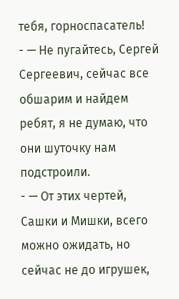тебя, горноспасатель!
- — Не пугайтесь, Сергей Сергеевич, сейчас все обшарим и найдем ребят, я не думаю, что они шуточку нам подстроили.
- — От этих чертей, Сашки и Мишки, всего можно ожидать, но сейчас не до игрушек,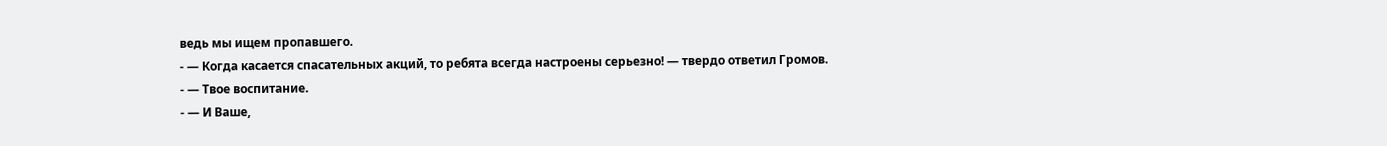ведь мы ищем пропавшего.
- — Когда касается спасательных акций, то ребята всегда настроены серьезно! — твердо ответил Громов.
- — Твое воспитание.
- — И Ваше,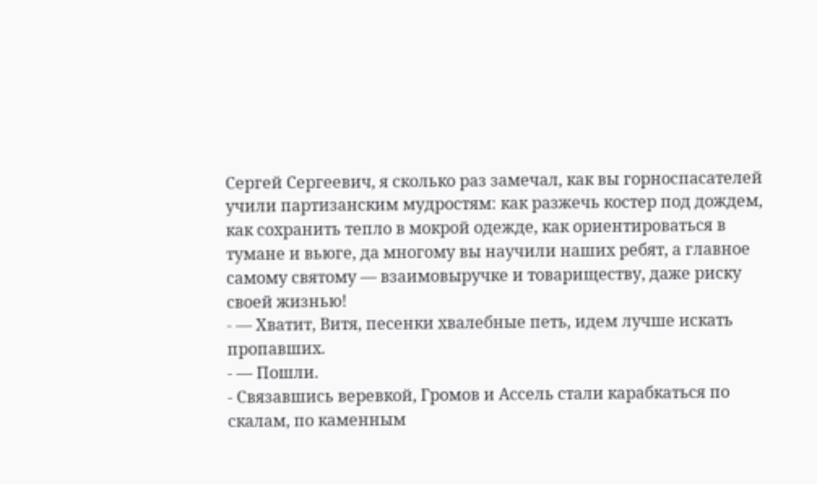Сергей Сергеевич, я сколько раз замечал, как вы горноспасателей учили партизанским мудростям: как разжечь костер под дождем, как сохранить тепло в мокрой одежде, как ориентироваться в тумане и вьюге, да многому вы научили наших ребят, а главное самому святому — взаимовыручке и товариществу, даже риску своей жизнью!
- — Хватит, Витя, песенки хвалебные петь, идем лучше искать пропавших.
- — Пошли.
- Связавшись веревкой, Громов и Ассель стали карабкаться по скалам, по каменным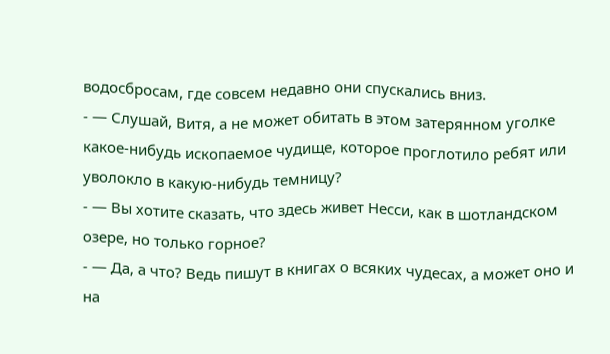водосбросам, где совсем недавно они спускались вниз.
- — Слушай, Витя, а не может обитать в этом затерянном уголке какое-нибудь ископаемое чудище, которое проглотило ребят или уволокло в какую-нибудь темницу?
- — Вы хотите сказать, что здесь живет Несси, как в шотландском озере, но только горное?
- — Да, а что? Ведь пишут в книгах о всяких чудесах, а может оно и на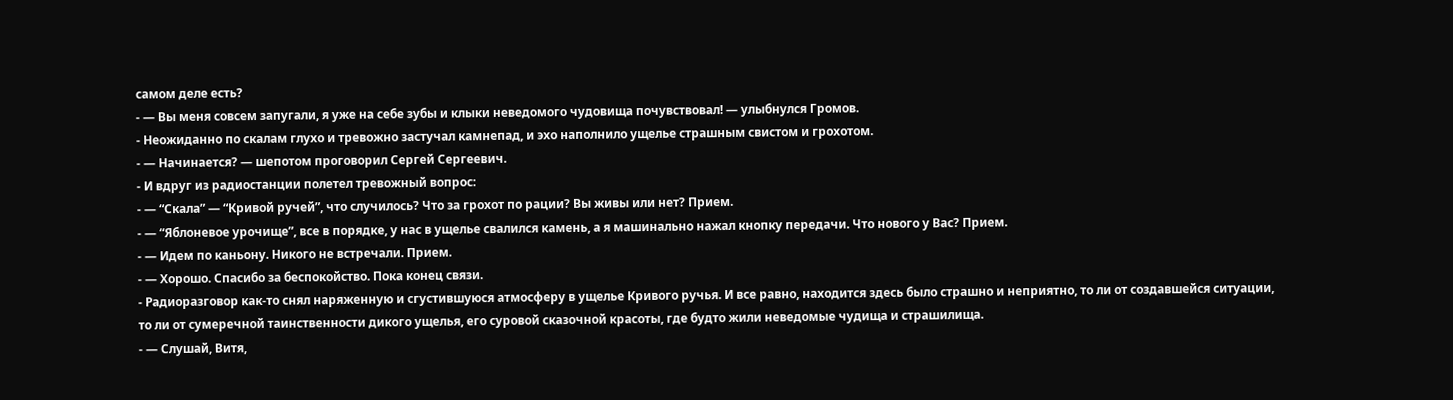самом деле есть?
- — Вы меня совсем запугали, я уже на себе зубы и клыки неведомого чудовища почувствовал! — улыбнулся Громов.
- Неожиданно по скалам глухо и тревожно застучал камнепад, и эхо наполнило ущелье страшным свистом и грохотом.
- — Начинается? — шепотом проговорил Сергей Сергеевич.
- И вдруг из радиостанции полетел тревожный вопрос:
- — “Скала” — “Кривой ручей”, что случилось? Что за грохот по рации? Вы живы или нет? Прием.
- — “Яблоневое урочище”, все в порядке, у нас в ущелье свалился камень, а я машинально нажал кнопку передачи. Что нового у Вас? Прием.
- — Идем по каньону. Никого не встречали. Прием.
- — Хорошо. Спасибо за беспокойство. Пока конец связи.
- Радиоразговор как-то снял наряженную и сгустившуюся атмосферу в ущелье Кривого ручья. И все равно, находится здесь было страшно и неприятно, то ли от создавшейся ситуации, то ли от сумеречной таинственности дикого ущелья, его суровой сказочной красоты, где будто жили неведомые чудища и страшилища.
- — Слушай, Витя,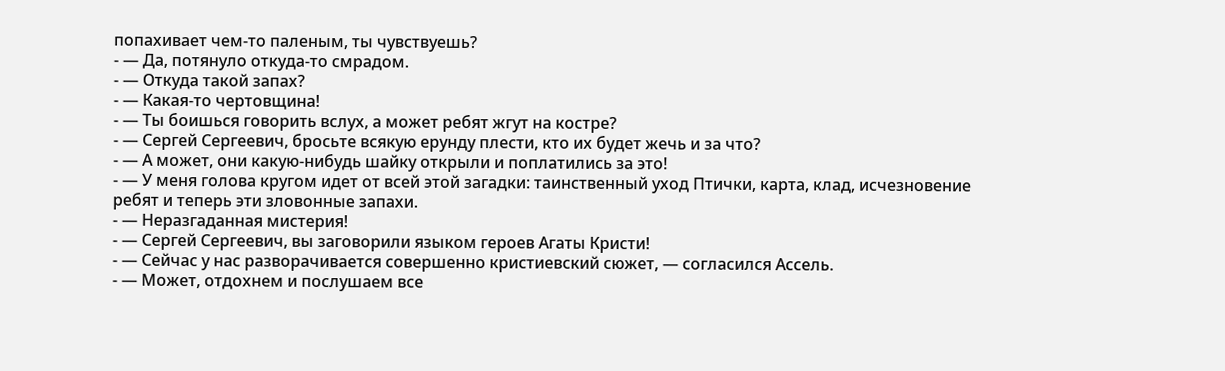попахивает чем-то паленым, ты чувствуешь?
- — Да, потянуло откуда-то смрадом.
- — Откуда такой запах?
- — Какая-то чертовщина!
- — Ты боишься говорить вслух, а может ребят жгут на костре?
- — Сергей Сергеевич, бросьте всякую ерунду плести, кто их будет жечь и за что?
- — А может, они какую-нибудь шайку открыли и поплатились за это!
- — У меня голова кругом идет от всей этой загадки: таинственный уход Птички, карта, клад, исчезновение ребят и теперь эти зловонные запахи.
- — Неразгаданная мистерия!
- — Сергей Сергеевич, вы заговорили языком героев Агаты Кристи!
- — Сейчас у нас разворачивается совершенно кристиевский сюжет, — согласился Ассель.
- — Может, отдохнем и послушаем все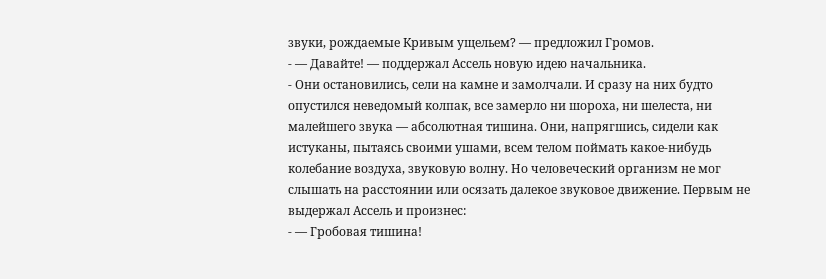звуки, рождаемые Кривым ущельем? — предложил Громов.
- — Давайте! — поддержал Ассель новую идею начальника.
- Они остановились, сели на камне и замолчали. И сразу на них будто опустился неведомый колпак, все замерло ни шороха, ни шелеста, ни малейшего звука — абсолютная тишина. Они, напрягшись, сидели как истуканы, пытаясь своими ушами, всем телом поймать какое-нибудь колебание воздуха, звуковую волну. Но человеческий организм не мог слышать на расстоянии или осязать далекое звуковое движение. Первым не выдержал Ассель и произнес:
- — Гробовая тишина!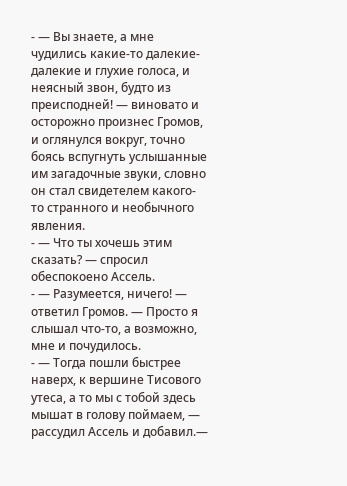- — Вы знаете, а мне чудились какие-то далекие-далекие и глухие голоса, и неясный звон, будто из преисподней! — виновато и осторожно произнес Громов, и оглянулся вокруг, точно боясь вспугнуть услышанные им загадочные звуки, словно он стал свидетелем какого-то странного и необычного явления.
- — Что ты хочешь этим сказать? — спросил обеспокоено Ассель.
- — Разумеется, ничего! — ответил Громов. — Просто я слышал что-то, а возможно, мне и почудилось.
- — Тогда пошли быстрее наверх, к вершине Тисового утеса, а то мы с тобой здесь мышат в голову поймаем, — рассудил Ассель и добавил.—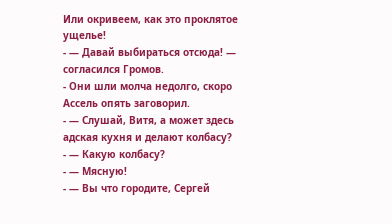Или окривеем, как это проклятое ущелье!
- — Давай выбираться отсюда! — согласился Громов.
- Они шли молча недолго, скоро Ассель опять заговорил.
- — Слушай, Витя, а может здесь адская кухня и делают колбасу?
- — Какую колбасу?
- — Мясную!
- — Вы что городите, Сергей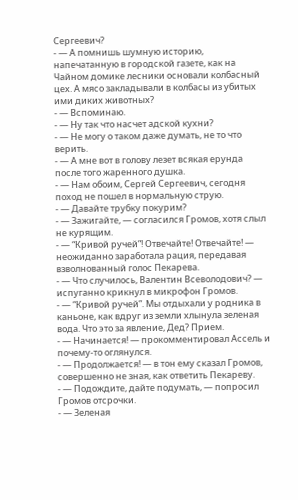Сергеевич?
- — А помнишь шумную историю, напечатанную в городской газете, как на Чайном домике лесники основали колбасный цех. А мясо закладывали в колбасы из убитых ими диких животных?
- — Вспоминаю.
- — Ну так что насчет адской кухни?
- — Не могу о таком даже думать, не то что верить.
- — А мне вот в голову лезет всякая ерунда после того жаренного душка.
- — Нам обоим, Сергей Сергеевич, сегодня поход не пошел в нормальную струю.
- — Давайте трубку покурим?
- — Зажигайте, — согласился Громов, хотя слыл не курящим.
- — “Кривой ручей”! Отвечайте! Отвечайте! — неожиданно заработала рация, передавая взволнованный голос Пекарева.
- — Что случилось, Валентин Всеволодович? — испуганно крикнул в микрофон Громов.
- — “Кривой ручей”. Мы отдыхали у родника в каньоне, как вдруг из земли хлынула зеленая вода. Что это за явление, Дед? Прием.
- — Начинается! — прокомментировал Ассель и почему-то оглянулся.
- — Продолжается! — в тон ему сказал Громов, совершенно не зная, как ответить Пекареву.
- — Подождите, дайте подумать, — попросил Громов отсрочки.
- — Зеленая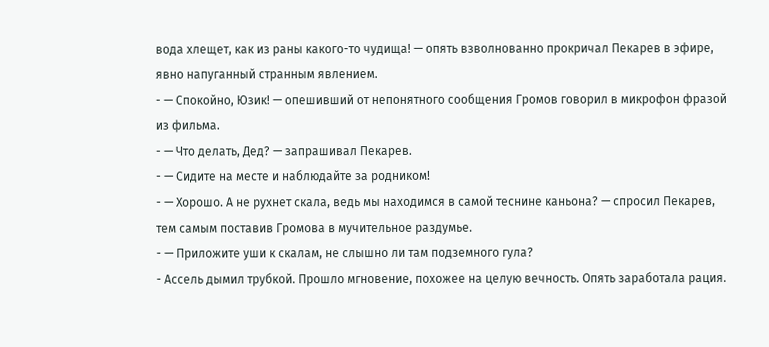вода хлещет, как из раны какого-то чудища! — опять взволнованно прокричал Пекарев в эфире, явно напуганный странным явлением.
- — Спокойно, Юзик! — опешивший от непонятного сообщения Громов говорил в микрофон фразой из фильма.
- — Что делать, Дед? — запрашивал Пекарев.
- — Сидите на месте и наблюдайте за родником!
- — Хорошо. А не рухнет скала, ведь мы находимся в самой теснине каньона? — спросил Пекарев, тем самым поставив Громова в мучительное раздумье.
- — Приложите уши к скалам, не слышно ли там подземного гула?
- Ассель дымил трубкой. Прошло мгновение, похожее на целую вечность. Опять заработала рация.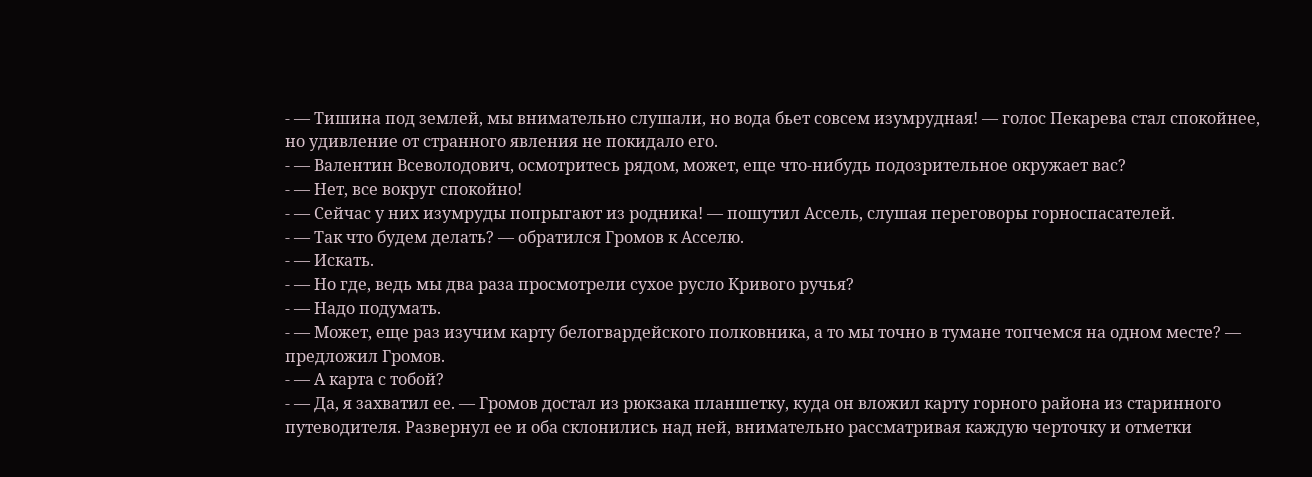- — Тишина под землей, мы внимательно слушали, но вода бьет совсем изумрудная! — голос Пекарева стал спокойнее, но удивление от странного явления не покидало его.
- — Валентин Всеволодович, осмотритесь рядом, может, еще что-нибудь подозрительное окружает вас?
- — Нет, все вокруг спокойно!
- — Сейчас у них изумруды попрыгают из родника! — пошутил Ассель, слушая переговоры горноспасателей.
- — Так что будем делать? — обратился Громов к Асселю.
- — Искать.
- — Но где, ведь мы два раза просмотрели сухое русло Кривого ручья?
- — Надо подумать.
- — Может, еще раз изучим карту белогвардейского полковника, а то мы точно в тумане топчемся на одном месте? — предложил Громов.
- — А карта с тобой?
- — Да, я захватил ее. — Громов достал из рюкзака планшетку, куда он вложил карту горного района из старинного путеводителя. Развернул ее и оба склонились над ней, внимательно рассматривая каждую черточку и отметки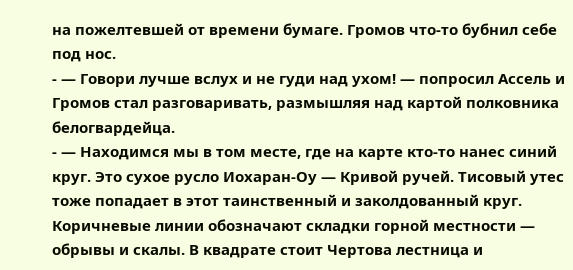на пожелтевшей от времени бумаге. Громов что-то бубнил себе под нос.
- — Говори лучше вслух и не гуди над ухом! — попросил Ассель и Громов стал разговаривать, размышляя над картой полковника белогвардейца.
- — Находимся мы в том месте, где на карте кто-то нанес синий круг. Это сухое русло Иохаран-Оу — Кривой ручей. Тисовый утес тоже попадает в этот таинственный и заколдованный круг. Коричневые линии обозначают складки горной местности — обрывы и скалы. В квадрате стоит Чертова лестница и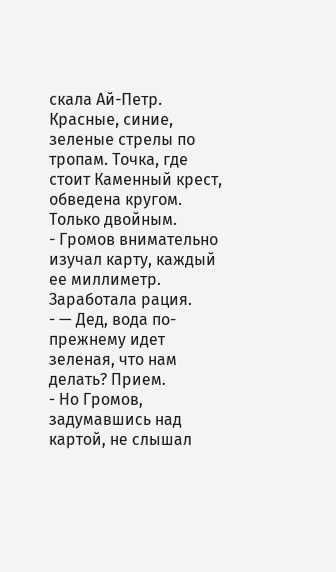скала Ай-Петр. Красные, синие, зеленые стрелы по тропам. Точка, где стоит Каменный крест, обведена кругом. Только двойным.
- Громов внимательно изучал карту, каждый ее миллиметр. Заработала рация.
- — Дед, вода по-прежнему идет зеленая, что нам делать? Прием.
- Но Громов, задумавшись над картой, не слышал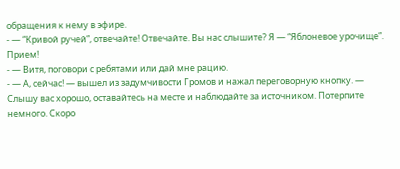обращения к нему в эфире.
- — “Кривой ручей”, отвечайте! Отвечайте. Вы нас слышите? Я — “Яблоневое урочище”. Прием!
- — Витя, поговори с ребятами или дай мне рацию.
- — А, сейчас! — вышел из задумчивости Громов и нажал переговорную кнопку. — Слышу вас хорошо, оставайтесь на месте и наблюдайте за источником. Потерпите немного. Скоро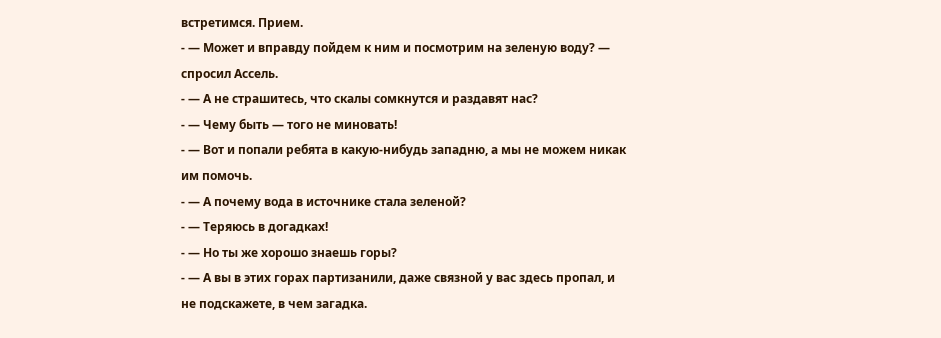встретимся. Прием.
- — Может и вправду пойдем к ним и посмотрим на зеленую воду? — спросил Ассель.
- — А не страшитесь, что скалы сомкнутся и раздавят нас?
- — Чему быть — того не миновать!
- — Вот и попали ребята в какую-нибудь западню, а мы не можем никак им помочь.
- — А почему вода в источнике стала зеленой?
- — Теряюсь в догадках!
- — Но ты же хорошо знаешь горы?
- — А вы в этих горах партизанили, даже связной у вас здесь пропал, и не подскажете, в чем загадка.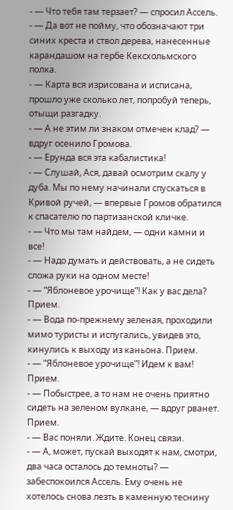- — Что тебя там терзает? — спросил Ассель.
- — Да вот не пойму, что обозначают три синих креста и ствол дерева, нанесенные карандашом на гербе Кексхольмского полка.
- — Карта вся изрисована и исписана, прошло уже сколько лет, попробуй теперь, отыщи разгадку.
- — А не этим ли знаком отмечен клад? — вдруг осенило Громова.
- — Ерунда вся эта кабалистика!
- — Слушай, Ася, давай осмотрим скалу у дуба. Мы по нему начинали спускаться в Кривой ручей, — впервые Громов обратился к спасателю по партизанской кличке.
- — Что мы там найдем, — одни камни и все!
- — Надо думать и действовать, а не сидеть сложа руки на одном месте!
- — “Яблоневое урочище”! Как у вас дела? Прием.
- — Вода по-прежнему зеленая, проходили мимо туристы и испугались, увидев это, кинулись к выходу из каньона. Прием.
- — “Яблоневое урочище”! Идем к вам! Прием.
- — Побыстрее, а то нам не очень приятно сидеть на зеленом вулкане, — вдруг рванет. Прием.
- — Вас поняли. Ждите. Конец связи.
- — А, может, пускай выходят к нам, смотри, два часа осталось до темноты? — забеспокоился Ассель. Ему очень не хотелось снова лезть в каменную теснину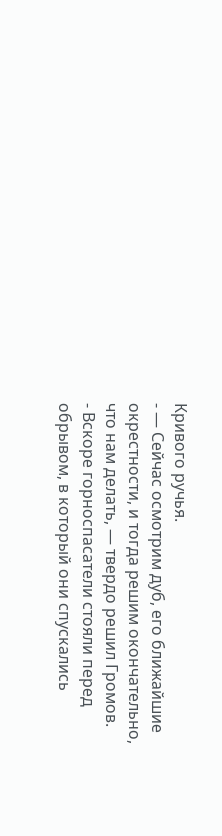Кривого ручья.
- — Сейчас осмотрим дуб, его ближайшие окрестности, и тогда решим окончательно, что нам делать, — твердо решил Громов.
- Вскоре горноспасатели стояли перед обрывом, в который они спускались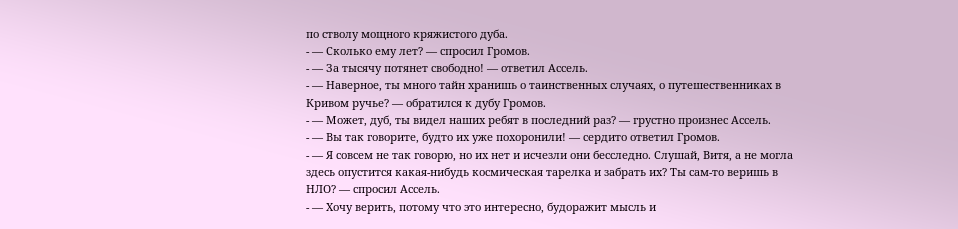по стволу мощного кряжистого дуба.
- — Сколько ему лет? — спросил Громов.
- — За тысячу потянет свободно! — ответил Ассель.
- — Наверное, ты много тайн хранишь о таинственных случаях, о путешественниках в Кривом ручье? — обратился к дубу Громов.
- — Может, дуб, ты видел наших ребят в последний раз? — грустно произнес Ассель.
- — Вы так говорите, будто их уже похоронили! — сердито ответил Громов.
- — Я совсем не так говорю, но их нет и исчезли они бесследно. Слушай, Витя, а не могла здесь опустится какая-нибудь космическая тарелка и забрать их? Ты сам-то веришь в НЛО? — спросил Ассель.
- — Хочу верить, потому что это интересно, будоражит мысль и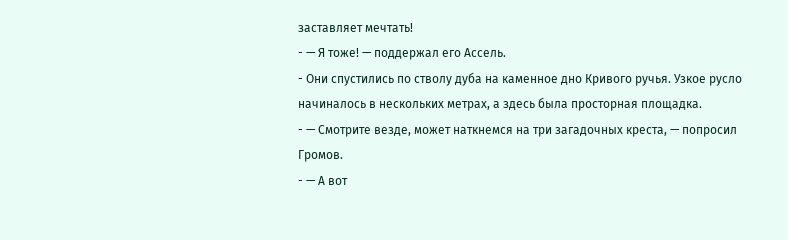заставляет мечтать!
- — Я тоже! — поддержал его Ассель.
- Они спустились по стволу дуба на каменное дно Кривого ручья. Узкое русло начиналось в нескольких метрах, а здесь была просторная площадка.
- — Смотрите везде, может наткнемся на три загадочных креста, — попросил Громов.
- — А вот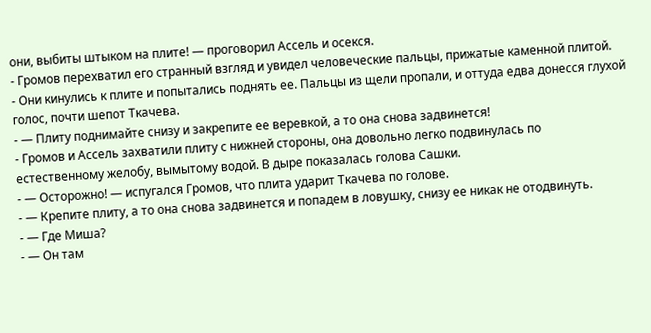они, выбиты штыком на плите! — проговорил Ассель и осекся.
- Громов перехватил его странный взгляд и увидел человеческие пальцы, прижатые каменной плитой.
- Они кинулись к плите и попытались поднять ее. Пальцы из щели пропали, и оттуда едва донесся глухой голос, почти шепот Ткачева.
- — Плиту поднимайте снизу и закрепите ее веревкой, а то она снова задвинется!
- Громов и Ассель захватили плиту с нижней стороны, она довольно легко подвинулась по естественному желобу, вымытому водой. В дыре показалась голова Сашки.
- — Осторожно! — испугался Громов, что плита ударит Ткачева по голове.
- — Крепите плиту, а то она снова задвинется и попадем в ловушку, снизу ее никак не отодвинуть.
- — Где Миша?
- — Он там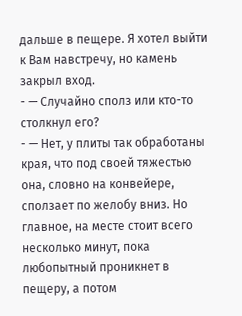дальше в пещере. Я хотел выйти к Вам навстречу, но камень закрыл вход.
- — Случайно сполз или кто-то столкнул его?
- — Нет, у плиты так обработаны края, что под своей тяжестью она, словно на конвейере, сползает по желобу вниз. Но главное, на месте стоит всего несколько минут, пока любопытный проникнет в пещеру, а потом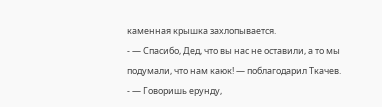каменная крышка захлопывается.
- — Спасибо, Дед, что вы нас не оставили, а то мы подумали, что нам каюк! — поблагодарил Ткачев.
- — Говоришь ерунду,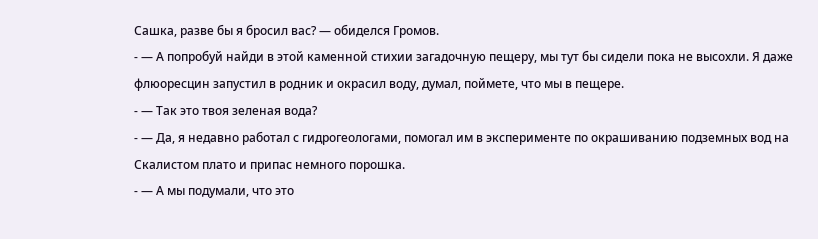Сашка, разве бы я бросил вас? — обиделся Громов.
- — А попробуй найди в этой каменной стихии загадочную пещеру, мы тут бы сидели пока не высохли. Я даже флюоресцин запустил в родник и окрасил воду, думал, поймете, что мы в пещере.
- — Так это твоя зеленая вода?
- — Да, я недавно работал с гидрогеологами, помогал им в эксперименте по окрашиванию подземных вод на Скалистом плато и припас немного порошка.
- — А мы подумали, что это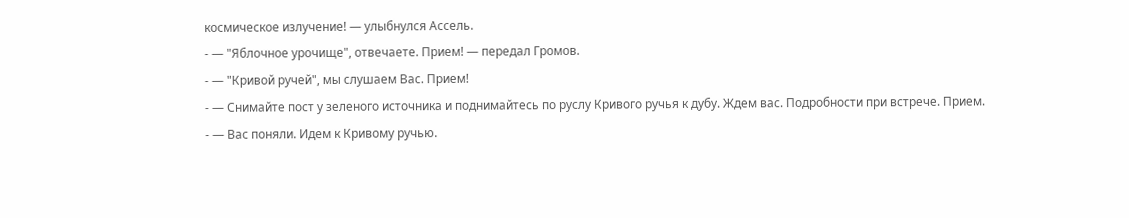космическое излучение! — улыбнулся Ассель.
- — "Яблочное урочище", отвечаете. Прием! — передал Громов.
- — "Кривой ручей", мы слушаем Вас. Прием!
- — Снимайте пост у зеленого источника и поднимайтесь по руслу Кривого ручья к дубу. Ждем вас. Подробности при встрече. Прием.
- — Вас поняли. Идем к Кривому ручью.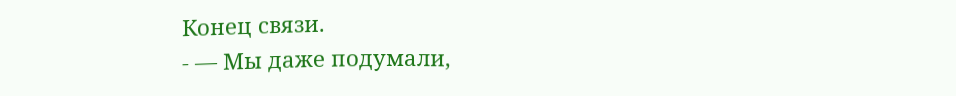Конец связи.
- — Мы даже подумали,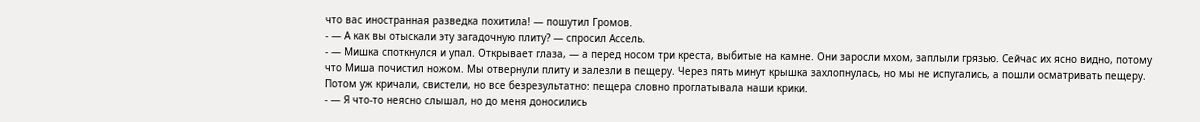что вас иностранная разведка похитила! — пошутил Громов.
- — А как вы отыскали эту загадочную плиту? — спросил Ассель.
- — Мишка споткнулся и упал. Открывает глаза, — а перед носом три креста, выбитые на камне. Они заросли мхом, заплыли грязью. Сейчас их ясно видно, потому что Миша почистил ножом. Мы отвернули плиту и залезли в пещеру. Через пять минут крышка захлопнулась, но мы не испугались, а пошли осматривать пещеру. Потом уж кричали, свистели, но все безрезультатно: пещера словно проглатывала наши крики.
- — Я что-то неясно слышал, но до меня доносились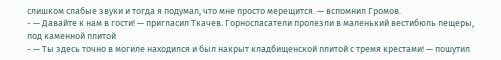слишком слабые звуки и тогда я подумал, что мне просто мерещится. — вспомнил Громов.
- — Давайте к нам в гости! — пригласил Ткачев. Горноспасатели пролезли в маленький вестибюль пещеры, под каменной плитой
- — Ты здесь точно в могиле находился и был накрыт кладбищенской плитой с тремя крестами! — пошутил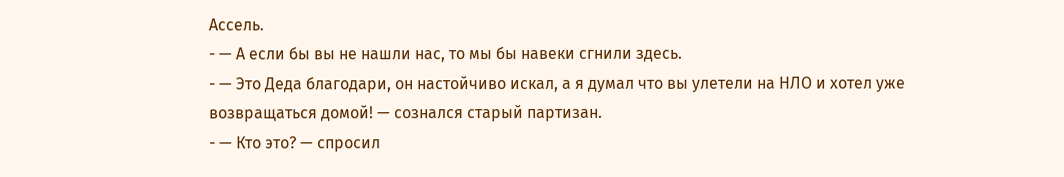Ассель.
- — А если бы вы не нашли нас, то мы бы навеки сгнили здесь.
- — Это Деда благодари, он настойчиво искал, а я думал что вы улетели на НЛО и хотел уже возвращаться домой! — сознался старый партизан.
- — Кто это? — спросил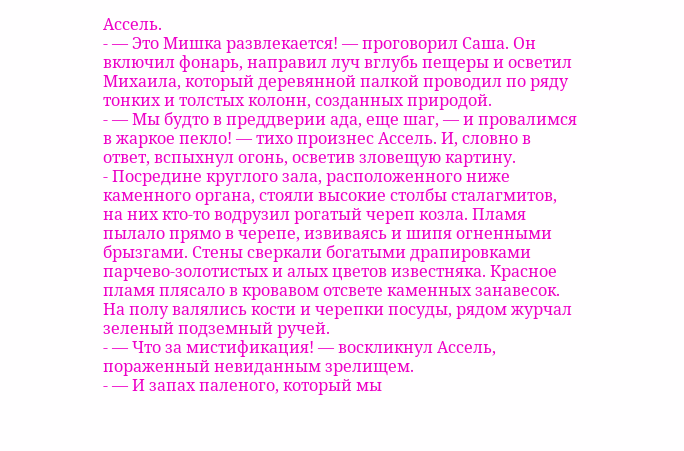Ассель.
- — Это Мишка развлекается! — проговорил Саша. Он включил фонарь, направил луч вглубь пещеры и осветил Михаила, который деревянной палкой проводил по ряду тонких и толстых колонн, созданных природой.
- — Мы будто в преддверии ада, еще шаг, — и провалимся в жаркое пекло! — тихо произнес Ассель. И, словно в ответ, вспыхнул огонь, осветив зловещую картину.
- Посредине круглого зала, расположенного ниже каменного органа, стояли высокие столбы сталагмитов, на них кто-то водрузил рогатый череп козла. Пламя пылало прямо в черепе, извиваясь и шипя огненными брызгами. Стены сверкали богатыми драпировками парчево-золотистых и алых цветов известняка. Красное пламя плясало в кровавом отсвете каменных занавесок. На полу валялись кости и черепки посуды, рядом журчал зеленый подземный ручей.
- — Что за мистификация! — воскликнул Ассель, пораженный невиданным зрелищем.
- — И запах паленого, который мы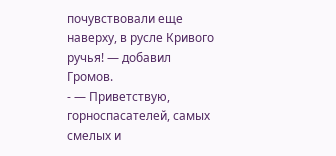почувствовали еще наверху, в русле Кривого ручья! — добавил Громов.
- — Приветствую, горноспасателей, самых смелых и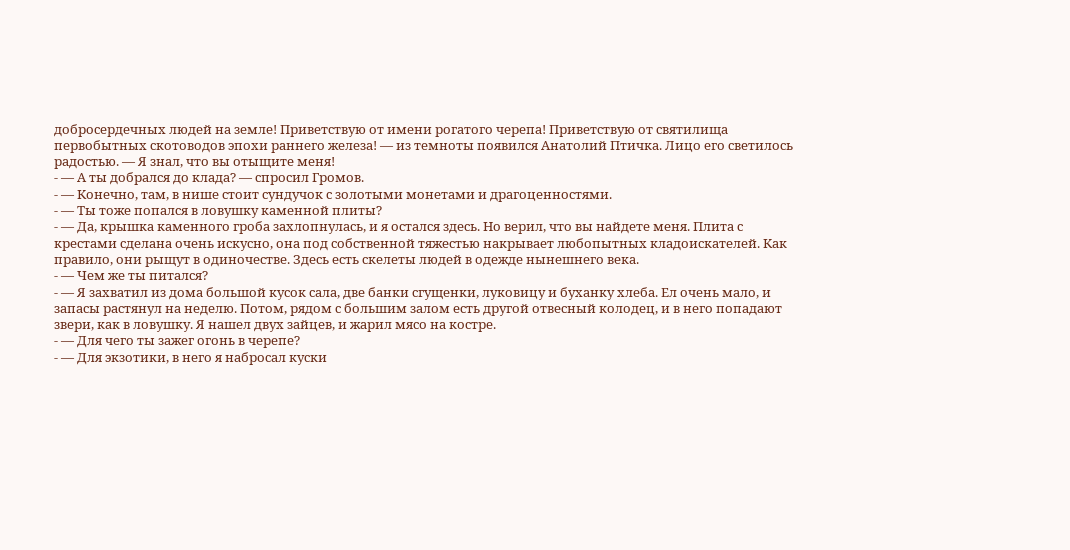добросердечных людей на земле! Приветствую от имени рогатого черепа! Приветствую от святилища первобытных скотоводов эпохи раннего железа! — из темноты появился Анатолий Птичка. Лицо его светилось радостью. — Я знал, что вы отыщите меня!
- — А ты добрался до клада? — спросил Громов.
- — Конечно, там, в нише стоит сундучок с золотыми монетами и драгоценностями.
- — Ты тоже попался в ловушку каменной плиты?
- — Да, крышка каменного гроба захлопнулась, и я остался здесь. Но верил, что вы найдете меня. Плита с крестами сделана очень искусно, она под собственной тяжестью накрывает любопытных кладоискателей. Как правило, они рыщут в одиночестве. Здесь есть скелеты людей в одежде нынешнего века.
- — Чем же ты питался?
- — Я захватил из дома большой кусок сала, две банки сгущенки, луковицу и буханку хлеба. Ел очень мало, и запасы растянул на неделю. Потом, рядом с большим залом есть другой отвесный колодец, и в него попадают звери, как в ловушку. Я нашел двух зайцев, и жарил мясо на костре.
- — Для чего ты зажег огонь в черепе?
- — Для экзотики, в него я набросал куски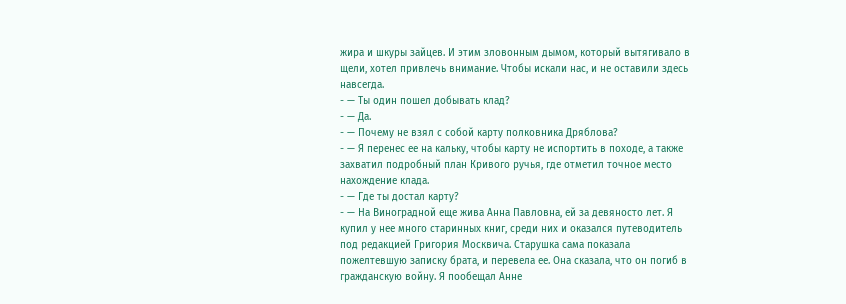жира и шкуры зайцев. И этим зловонным дымом, который вытягивало в щели, хотел привлечь внимание. Чтобы искали нас, и не оставили здесь навсегда.
- — Ты один пошел добывать клад?
- — Да.
- — Почему не взял с собой карту полковника Дряблова?
- — Я перенес ее на кальку, чтобы карту не испортить в походе, а также захватил подробный план Кривого ручья, где отметил точное место нахождение клада.
- — Где ты достал карту?
- — На Виноградной еще жива Анна Павловна, ей за девяносто лет. Я купил у нее много старинных книг, среди них и оказался путеводитель под редакцией Григория Москвича. Старушка сама показала пожелтевшую записку брата, и перевела ее. Она сказала, что он погиб в гражданскую войну. Я пообещал Анне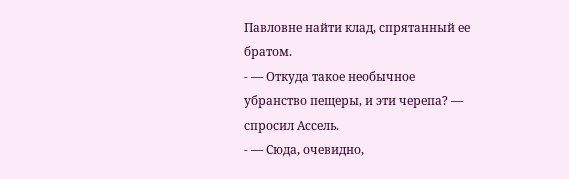Павловне найти клад, спрятанный ее братом.
- — Откуда такое необычное убранство пещеры, и эти черепа? — спросил Ассель.
- — Сюда, очевидно,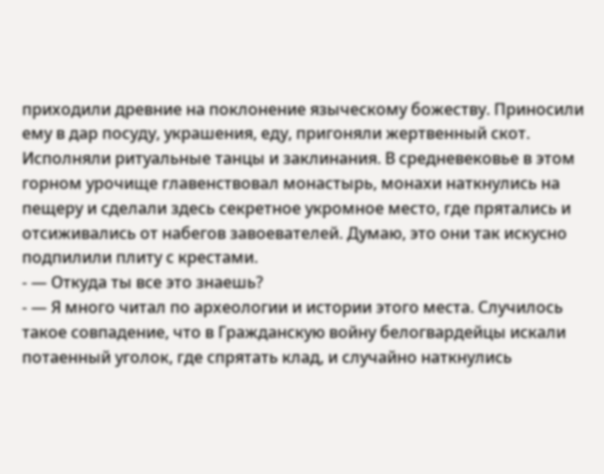приходили древние на поклонение языческому божеству. Приносили ему в дар посуду, украшения, еду, пригоняли жертвенный скот. Исполняли ритуальные танцы и заклинания. В средневековье в этом горном урочище главенствовал монастырь, монахи наткнулись на пещеру и сделали здесь секретное укромное место, где прятались и отсиживались от набегов завоевателей. Думаю, это они так искусно подпилили плиту с крестами.
- — Откуда ты все это знаешь?
- — Я много читал по археологии и истории этого места. Случилось такое совпадение, что в Гражданскую войну белогвардейцы искали потаенный уголок, где спрятать клад, и случайно наткнулись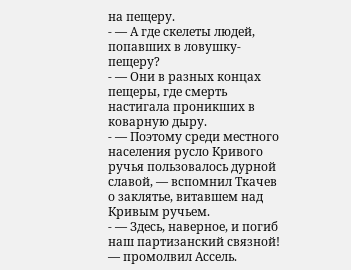на пещеру.
- — А где скелеты людей, попавших в ловушку-пещеру?
- — Они в разных концах пещеры, где смерть настигала проникших в коварную дыру.
- — Поэтому среди местного населения русло Кривого ручья пользовалось дурной славой, — вспомнил Ткачев о заклятье, витавшем над Кривым ручьем.
- — Здесь, наверное, и погиб наш партизанский связной! — промолвил Ассель.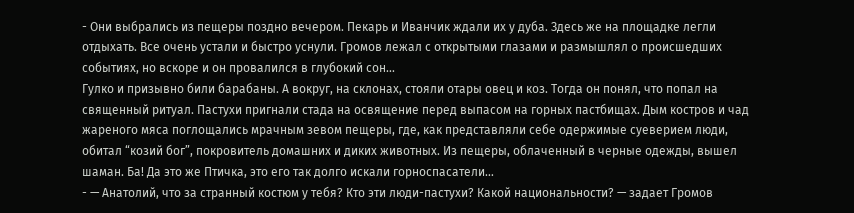- Они выбрались из пещеры поздно вечером. Пекарь и Иванчик ждали их у дуба. Здесь же на площадке легли отдыхать. Все очень устали и быстро уснули. Громов лежал с открытыми глазами и размышлял о происшедших событиях, но вскоре и он провалился в глубокий сон...
Гулко и призывно били барабаны. А вокруг, на склонах, стояли отары овец и коз. Тогда он понял, что попал на священный ритуал. Пастухи пригнали стада на освящение перед выпасом на горных пастбищах. Дым костров и чад жареного мяса поглощались мрачным зевом пещеры, где, как представляли себе одержимые суеверием люди, обитал “козий бог”, покровитель домашних и диких животных. Из пещеры, облаченный в черные одежды, вышел шаман. Ба! Да это же Птичка, это его так долго искали горноспасатели…
- — Анатолий, что за странный костюм у тебя? Кто эти люди-пастухи? Какой национальности? — задает Громов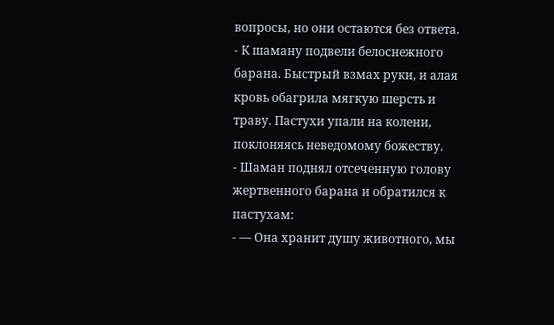вопросы, но они остаются без ответа.
- К шаману подвели белоснежного барана. Быстрый взмах руки, и алая кровь обагрила мягкую шерсть и траву. Пастухи упали на колени, поклоняясь неведомому божеству.
- Шаман поднял отсеченную голову жертвенного барана и обратился к пастухам:
- — Она хранит душу животного, мы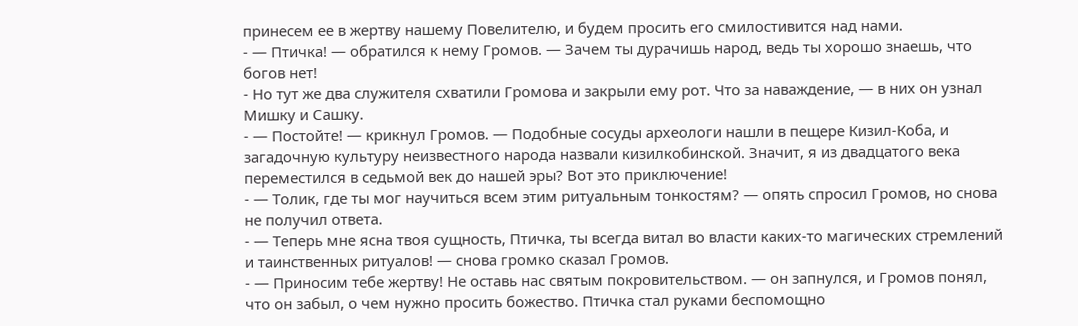принесем ее в жертву нашему Повелителю, и будем просить его смилостивится над нами.
- — Птичка! — обратился к нему Громов. — Зачем ты дурачишь народ, ведь ты хорошо знаешь, что богов нет!
- Но тут же два служителя схватили Громова и закрыли ему рот. Что за наваждение, — в них он узнал Мишку и Сашку.
- — Постойте! — крикнул Громов. — Подобные сосуды археологи нашли в пещере Кизил-Коба, и загадочную культуру неизвестного народа назвали кизилкобинской. Значит, я из двадцатого века переместился в седьмой век до нашей эры? Вот это приключение!
- — Толик, где ты мог научиться всем этим ритуальным тонкостям? — опять спросил Громов, но снова не получил ответа.
- — Теперь мне ясна твоя сущность, Птичка, ты всегда витал во власти каких-то магических стремлений и таинственных ритуалов! — снова громко сказал Громов.
- — Приносим тебе жертву! Не оставь нас святым покровительством. — он запнулся, и Громов понял, что он забыл, о чем нужно просить божество. Птичка стал руками беспомощно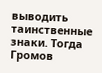выводить таинственные знаки. Тогда Громов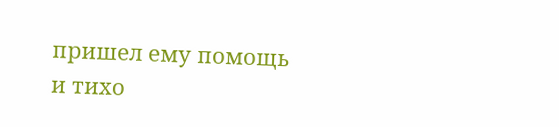пришел ему помощь и тихо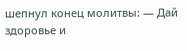шепнул конец молитвы: — Дай здоровье и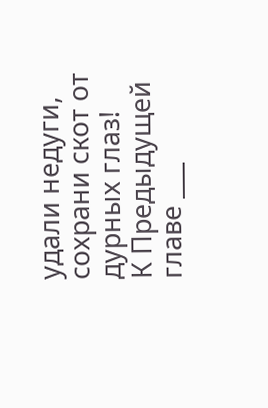удали недуги, сохрани скот от дурных глаз!
К Предыдущей главе ___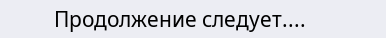Продолжение следует....